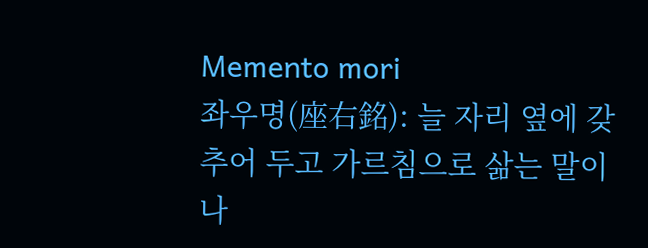Memento mori
좌우명(座右銘): 늘 자리 옆에 갖추어 두고 가르침으로 삶는 말이나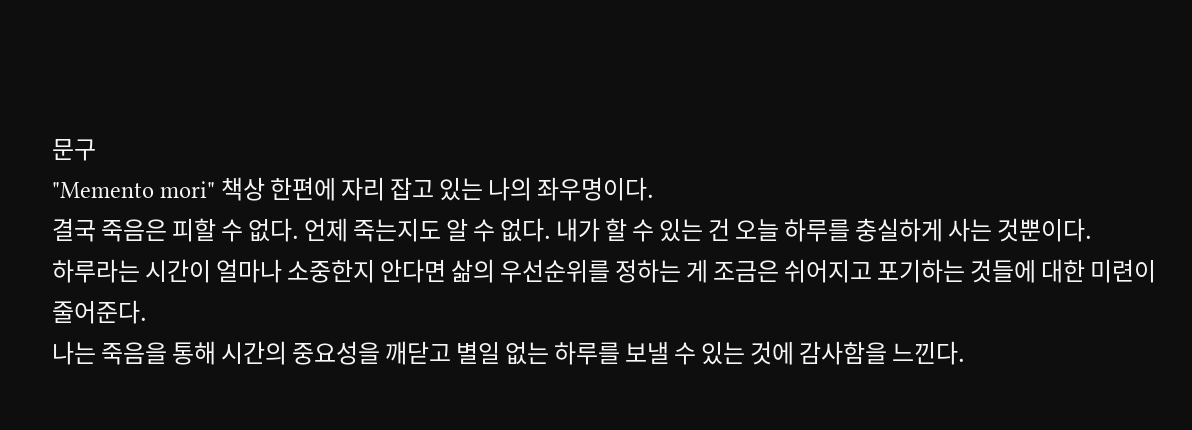문구
"Memento mori" 책상 한편에 자리 잡고 있는 나의 좌우명이다.
결국 죽음은 피할 수 없다. 언제 죽는지도 알 수 없다. 내가 할 수 있는 건 오늘 하루를 충실하게 사는 것뿐이다.
하루라는 시간이 얼마나 소중한지 안다면 삶의 우선순위를 정하는 게 조금은 쉬어지고 포기하는 것들에 대한 미련이 줄어준다.
나는 죽음을 통해 시간의 중요성을 깨닫고 별일 없는 하루를 보낼 수 있는 것에 감사함을 느낀다.